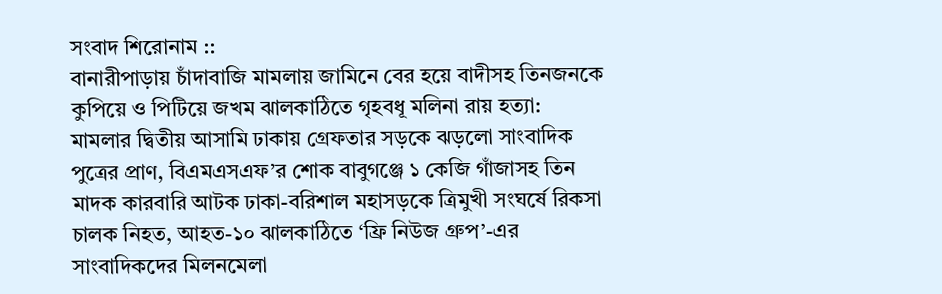সংবাদ শিরোনাম ::
বানারীপাড়ায় চাঁদাবাজি মামলায় জামিনে বের হয়ে বাদীসহ তিনজনকে কুপিয়ে ও পিটিয়ে জখম ঝালকাঠিতে গৃহবধূ মলিনা রায় হত্যা: মামলার দ্বিতীয় আসামি ঢাকায় গ্রেফতার সড়কে ঝড়লো সাংবাদিক পুত্রের প্রাণ, বিএমএসএফ’র শোক বাবুগঞ্জে ১ কেজি গাঁজাসহ তিন মাদক কারবারি আটক ঢাকা-বরিশাল মহাসড়কে ত্রিমুখী সংঘর্ষে রিকসা চালক নিহত, আহত-১০ ঝালকাঠিতে ‘ফ্রি নিউজ গ্রুপ’-এর সাংবাদিকদের মিলনমেলা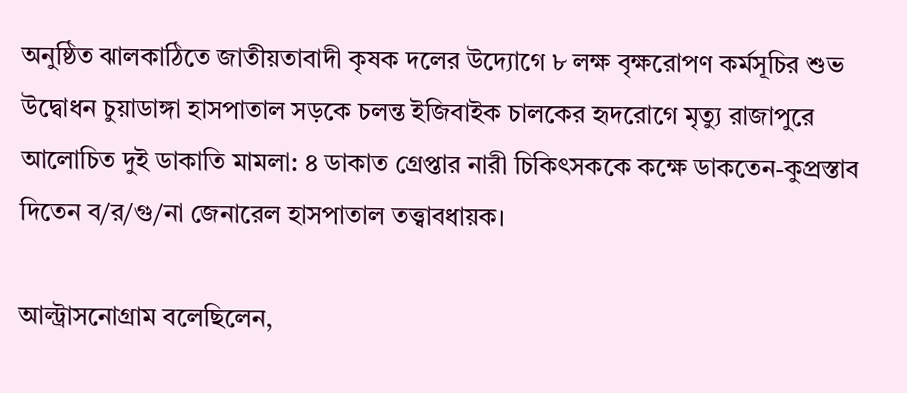অনুষ্ঠিত ঝালকাঠিতে জাতীয়তাবাদী কৃষক দলের উদ্যোগে ৮ লক্ষ বৃক্ষরোপণ কর্মসূচির শুভ উদ্বোধন চুয়াডাঙ্গা হাসপাতাল সড়কে চলন্ত ইজিবাইক চালকের হৃদরোগে মৃত্যু রাজাপুরে আলোচিত দুই ডাকাতি মামলা: ৪ ডাকাত গ্রেপ্তার নারী চিকিৎসককে কক্ষে ডাকতেন-কুপ্রস্তাব দিতেন ব/র/গু/না জেনারেল হাসপাতাল তত্ত্বাবধায়ক।

আল্ট্রাসনোগ্রাম বলেছিলেন,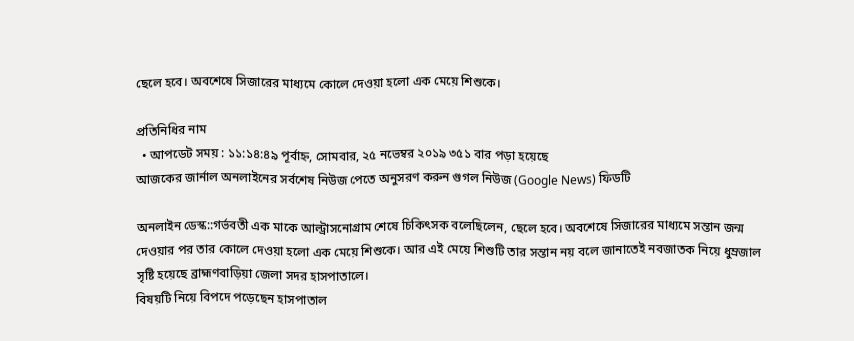ছেলে হবে। অবশেষে সিজারের মাধ্যমে কোলে দেওয়া হলো এক মেয়ে শিশুকে।

প্রতিনিধির নাম
  • আপডেট সময় : ১১:১৪:৪৯ পূর্বাহ্ন, সোমবার, ২৫ নভেম্বর ২০১৯ ৩৫১ বার পড়া হয়েছে
আজকের জার্নাল অনলাইনের সর্বশেষ নিউজ পেতে অনুসরণ করুন গুগল নিউজ (Google News) ফিডটি

অনলাইন ডেস্ক::গর্ভবতী এক মাকে আল্ট্রাসনোগ্রাম শেষে চিকিৎসক বলেছিলেন, ছেলে হবে। অবশেষে সিজারের মাধ্যমে সন্তান জন্ম দেওয়ার পর তার কোলে দেওয়া হলো এক মেয়ে শিশুকে। আর এই মেয়ে শিশুটি তার সন্তান নয় বলে জানাতেই নবজাতক নিয়ে ধুম্রজাল সৃষ্টি হয়েছে ব্রাহ্মণবাড়িয়া জেলা সদর হাসপাতালে।
বিষয়টি নিয়ে বিপদে পড়েছেন হাসপাতাল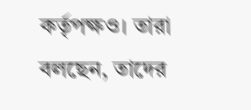কর্তৃপক্ষও। তারা বলছেন, তাদের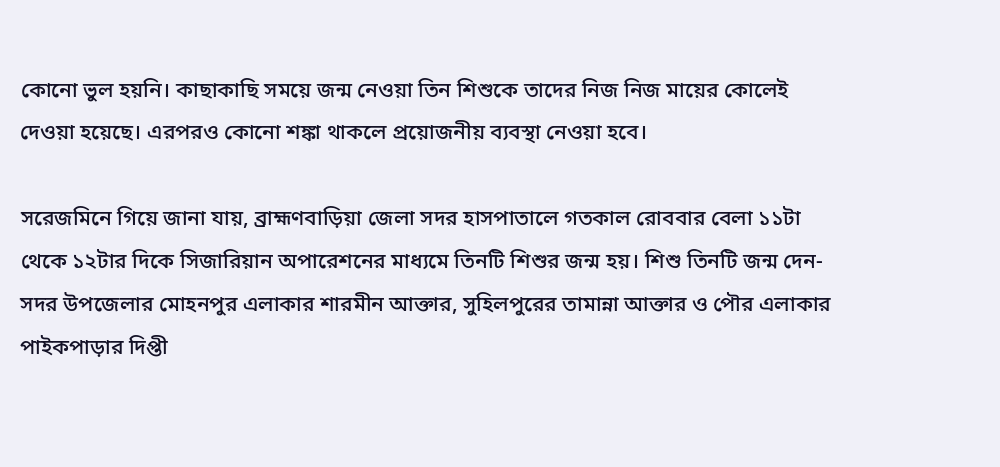কোনো ভুল হয়নি। কাছাকাছি সময়ে জন্ম নেওয়া তিন শিশুকে তাদের নিজ নিজ মায়ের কোলেই দেওয়া হয়েছে। এরপরও কোনো শঙ্কা থাকলে প্রয়োজনীয় ব্যবস্থা নেওয়া হবে।

সরেজমিনে গিয়ে জানা যায়, ব্রাহ্মণবাড়িয়া জেলা সদর হাসপাতালে গতকাল রোববার বেলা ১১টা থেকে ১২টার দিকে সিজারিয়ান অপারেশনের মাধ্যমে তিনটি শিশুর জন্ম হয়। শিশু তিনটি জন্ম দেন- সদর উপজেলার মোহনপুর এলাকার শারমীন আক্তার, সুহিলপুরের তামান্না আক্তার ও পৌর এলাকার পাইকপাড়ার দিপ্তী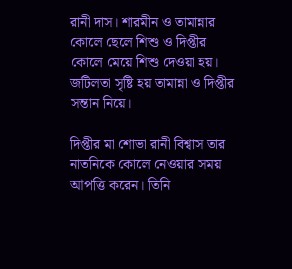রানী দাস। শারমীন ও তামান্নার কোলে ছেলে শিশু ও দিপ্তীর কোলে মেয়ে শিশু দেওয়া হয়। জটিলতা সৃষ্টি হয় তামান্না ও দিপ্তীর সন্তান নিয়ে।

দিপ্তীর মা শোভা রানী বিশ্বাস তার নাতনিকে কোলে নেওয়ার সময় আপত্তি করেন। তিনি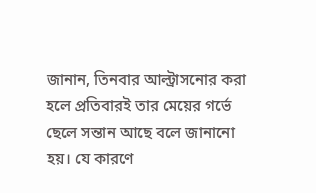জানান, তিনবার আল্ট্রাসনোর করা হলে প্রতিবারই তার মেয়ের গর্ভে ছেলে সন্তান আছে বলে জানানো হয়। যে কারণে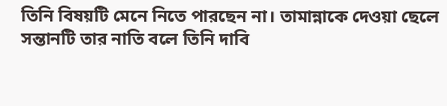তিনি বিষয়টি মেনে নিতে পারছেন না। তামান্নাকে দেওয়া ছেলে সন্তানটি তার নাতি বলে তিনি দাবি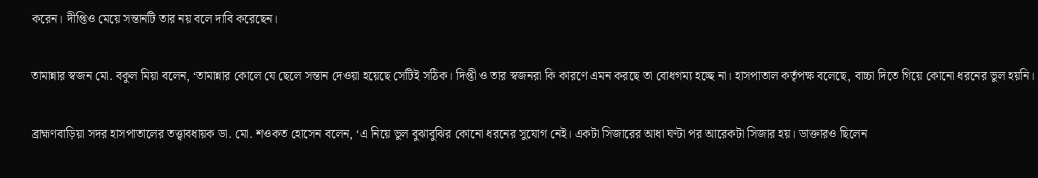করেন। দীপ্তিও মেয়ে সন্তানটি তার নয় বলে দাবি করেছেন।

তামান্নার স্বজন মো. বকুল মিয়া বলেন, ‘তামান্নার কোলে যে ছেলে সন্তান দেওয়া হয়েছে সেটিই সঠিক। দিপ্তী ও তার স্বজনরা কি কারণে এমন করছে তা বোধগম্য হচ্ছে না। হাসপাতাল কর্তৃপক্ষ বলেছে, বাচ্চা দিতে গিয়ে কোনো ধরনের ভুল হয়নি।

ব্রাহ্মণবাড়িয়া সদর হাসপাতালের তত্ত্বাবধায়ক ডা. মো. শওকত হোসেন বলেন, ‘এ নিয়ে ভুল বুঝাবুঝির কোনো ধরনের সুযোগ নেই। একটা সিজারের আধা ঘণ্টা পর আরেকটা সিজার হয়। ডাক্তারও ছিলেন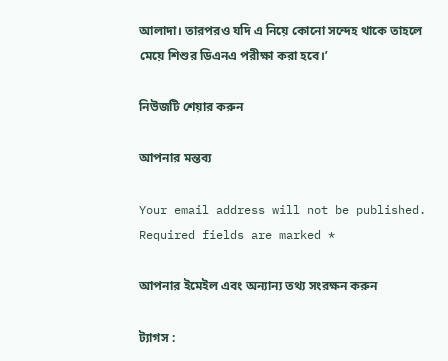আলাদা। তারপরও যদি এ নিয়ে কোনো সন্দেহ থাকে তাহলে মেয়ে শিশুর ডিএনএ পরীক্ষা করা হবে।’

নিউজটি শেয়ার করুন

আপনার মন্তব্য

Your email address will not be published. Required fields are marked *

আপনার ইমেইল এবং অন্যান্য তথ্য সংরক্ষন করুন

ট্যাগস :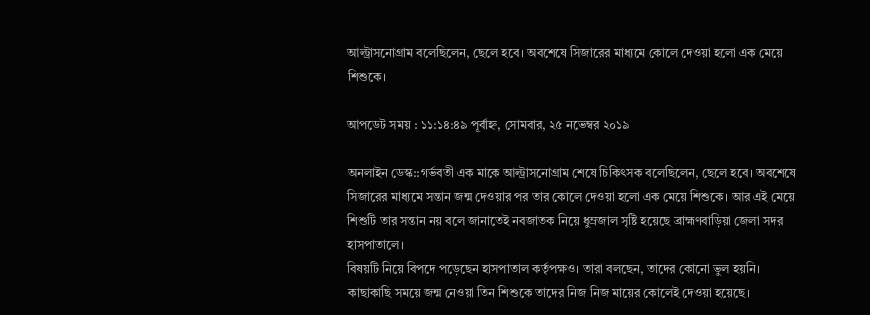আল্ট্রাসনোগ্রাম বলেছিলেন, ছেলে হবে। অবশেষে সিজারের মাধ্যমে কোলে দেওয়া হলো এক মেয়ে শিশুকে।

আপডেট সময় : ১১:১৪:৪৯ পূর্বাহ্ন, সোমবার, ২৫ নভেম্বর ২০১৯

অনলাইন ডেস্ক::গর্ভবতী এক মাকে আল্ট্রাসনোগ্রাম শেষে চিকিৎসক বলেছিলেন, ছেলে হবে। অবশেষে সিজারের মাধ্যমে সন্তান জন্ম দেওয়ার পর তার কোলে দেওয়া হলো এক মেয়ে শিশুকে। আর এই মেয়ে শিশুটি তার সন্তান নয় বলে জানাতেই নবজাতক নিয়ে ধুম্রজাল সৃষ্টি হয়েছে ব্রাহ্মণবাড়িয়া জেলা সদর হাসপাতালে।
বিষয়টি নিয়ে বিপদে পড়েছেন হাসপাতাল কর্তৃপক্ষও। তারা বলছেন, তাদের কোনো ভুল হয়নি। কাছাকাছি সময়ে জন্ম নেওয়া তিন শিশুকে তাদের নিজ নিজ মায়ের কোলেই দেওয়া হয়েছে।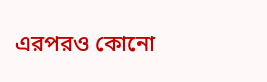এরপরও কোনো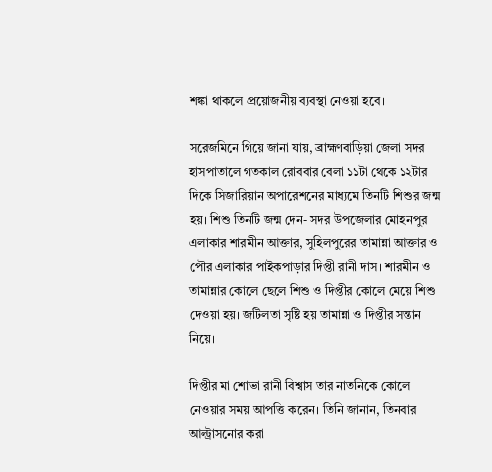শঙ্কা থাকলে প্রয়োজনীয় ব্যবস্থা নেওয়া হবে।

সরেজমিনে গিয়ে জানা যায়, ব্রাহ্মণবাড়িয়া জেলা সদর হাসপাতালে গতকাল রোববার বেলা ১১টা থেকে ১২টার দিকে সিজারিয়ান অপারেশনের মাধ্যমে তিনটি শিশুর জন্ম হয়। শিশু তিনটি জন্ম দেন- সদর উপজেলার মোহনপুর এলাকার শারমীন আক্তার, সুহিলপুরের তামান্না আক্তার ও পৌর এলাকার পাইকপাড়ার দিপ্তী রানী দাস। শারমীন ও তামান্নার কোলে ছেলে শিশু ও দিপ্তীর কোলে মেয়ে শিশু দেওয়া হয়। জটিলতা সৃষ্টি হয় তামান্না ও দিপ্তীর সন্তান নিয়ে।

দিপ্তীর মা শোভা রানী বিশ্বাস তার নাতনিকে কোলে নেওয়ার সময় আপত্তি করেন। তিনি জানান, তিনবার আল্ট্রাসনোর করা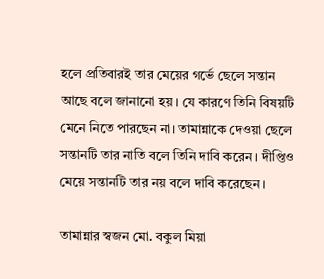হলে প্রতিবারই তার মেয়ের গর্ভে ছেলে সন্তান আছে বলে জানানো হয়। যে কারণে তিনি বিষয়টি মেনে নিতে পারছেন না। তামান্নাকে দেওয়া ছেলে সন্তানটি তার নাতি বলে তিনি দাবি করেন। দীপ্তিও মেয়ে সন্তানটি তার নয় বলে দাবি করেছেন।

তামান্নার স্বজন মো. বকুল মিয়া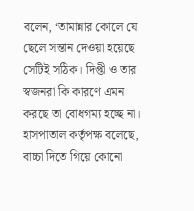বলেন, ‘তামান্নার কোলে যে ছেলে সন্তান দেওয়া হয়েছে সেটিই সঠিক। দিপ্তী ও তার স্বজনরা কি কারণে এমন করছে তা বোধগম্য হচ্ছে না। হাসপাতাল কর্তৃপক্ষ বলেছে, বাচ্চা দিতে গিয়ে কোনো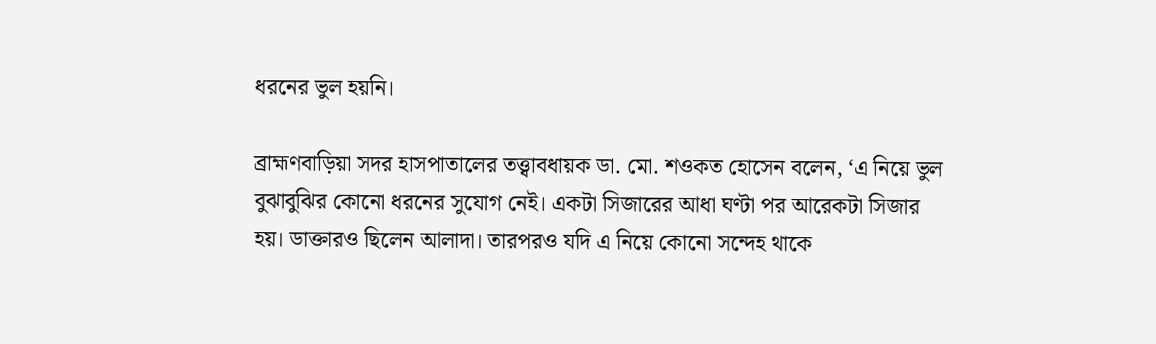ধরনের ভুল হয়নি।

ব্রাহ্মণবাড়িয়া সদর হাসপাতালের তত্ত্বাবধায়ক ডা. মো. শওকত হোসেন বলেন, ‘এ নিয়ে ভুল বুঝাবুঝির কোনো ধরনের সুযোগ নেই। একটা সিজারের আধা ঘণ্টা পর আরেকটা সিজার হয়। ডাক্তারও ছিলেন আলাদা। তারপরও যদি এ নিয়ে কোনো সন্দেহ থাকে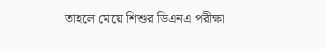তাহলে মেয়ে শিশুর ডিএনএ পরীক্ষা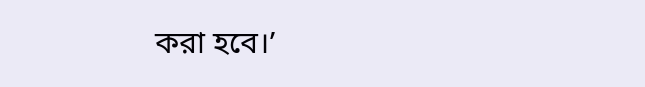করা হবে।’